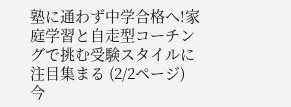塾に通わず中学合格へ!家庭学習と自走型コーチングで挑む受験スタイルに注目集まる (2/2ページ)
今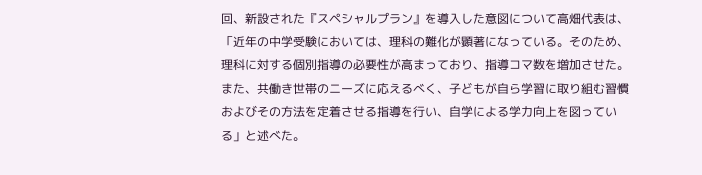回、新設された『スペシャルプラン』を導入した意図について高畑代表は、「近年の中学受験においては、理科の難化が顕著になっている。そのため、理科に対する個別指導の必要性が高まっており、指導コマ数を増加させた。また、共働き世帯のニーズに応えるべく、子どもが自ら学習に取り組む習慣およびその方法を定着させる指導を行い、自学による学力向上を図っている」と述べた。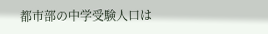都市部の中学受験人口は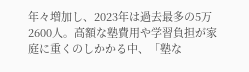年々増加し、2023年は過去最多の5万2600人。高額な塾費用や学習負担が家庭に重くのしかかる中、「塾な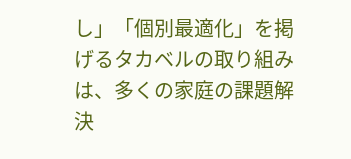し」「個別最適化」を掲げるタカベルの取り組みは、多くの家庭の課題解決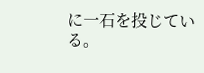に一石を投じている。